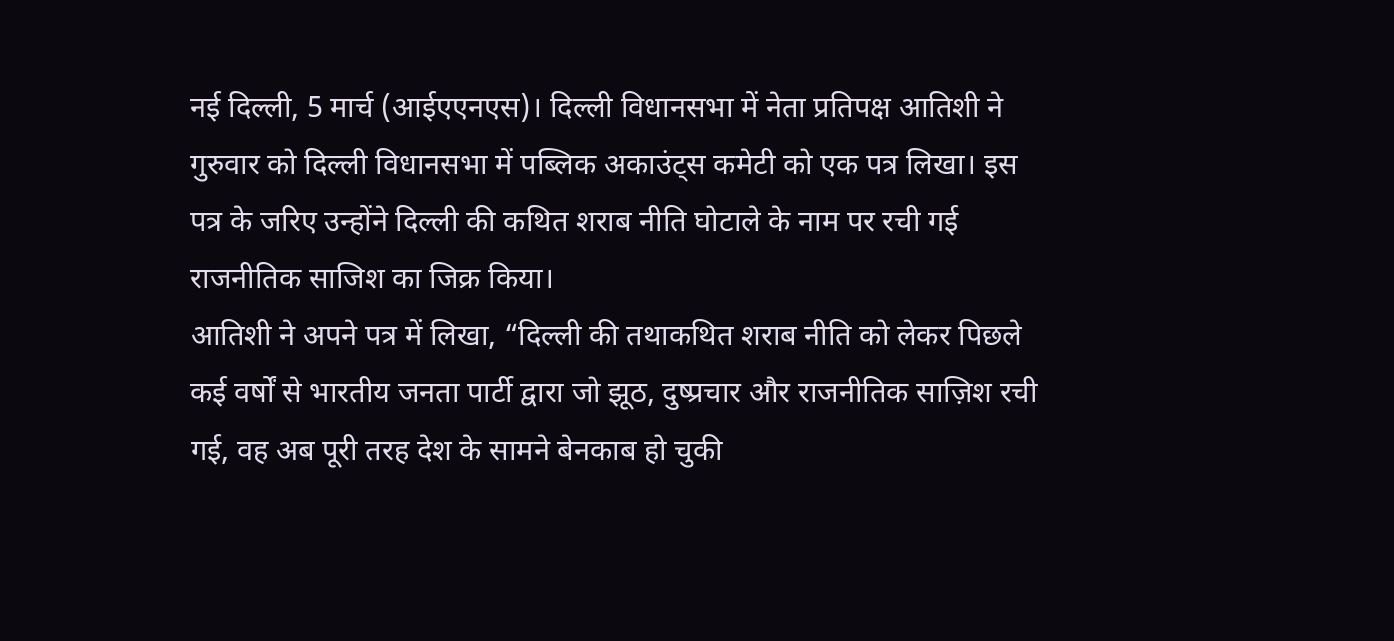नई दिल्ली, 5 मार्च (आईएएनएस)। दिल्ली विधानसभा में नेता प्रतिपक्ष आतिशी ने गुरुवार को दिल्ली विधानसभा में पब्लिक अकाउंट्स कमेटी को एक पत्र लिखा। इस पत्र के जरिए उन्होंने दिल्ली की कथित शराब नीति घोटाले के नाम पर रची गई राजनीतिक साजिश का जिक्र किया।
आतिशी ने अपने पत्र में लिखा, “दिल्ली की तथाकथित शराब नीति को लेकर पिछले कई वर्षों से भारतीय जनता पार्टी द्वारा जो झूठ, दुष्प्रचार और राजनीतिक साज़िश रची गई, वह अब पूरी तरह देश के सामने बेनकाब हो चुकी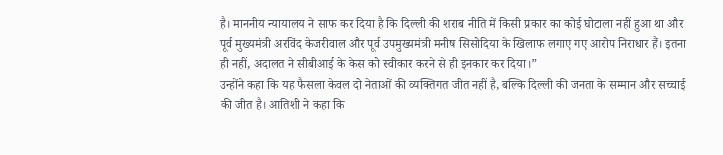है। माननीय न्यायालय ने साफ कर दिया है कि दिल्ली की शराब नीति में किसी प्रकार का कोई घोटाला नहीं हुआ था और पूर्व मुख्यमंत्री अरविंद केजरीवाल और पूर्व उपमुख्यमंत्री मनीष सिसोदिया के खिलाफ लगाए गए आरोप निराधार हैं। इतना ही नहीं, अदालत ने सीबीआई के केस को स्वीकार करने से ही इनकार कर दिया।”
उन्होंने कहा कि यह फैसला केवल दो नेताओं की व्यक्तिगत जीत नहीं है, बल्कि दिल्ली की जनता के सम्मान और सच्चाई की जीत है। आतिशी ने कहा कि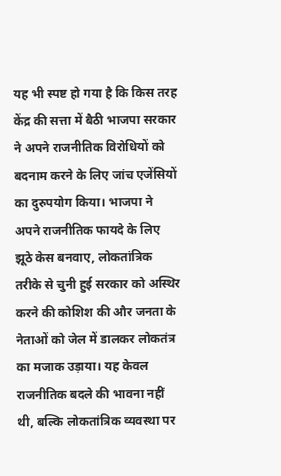यह भी स्पष्ट हो गया है कि किस तरह केंद्र की सत्ता में बैठी भाजपा सरकार ने अपने राजनीतिक विरोधियों को बदनाम करने के लिए जांच एजेंसियों का दुरुपयोग किया। भाजपा ने अपने राजनीतिक फायदे के लिए झूठे केस बनवाए, लोकतांत्रिक तरीके से चुनी हुई सरकार को अस्थिर करने की कोशिश की और जनता के नेताओं को जेल में डालकर लोकतंत्र का मजाक उड़ाया। यह केवल राजनीतिक बदले की भावना नहीं थी, बल्कि लोकतांत्रिक व्यवस्था पर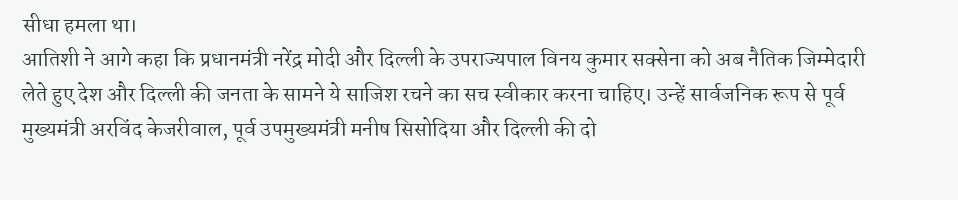सीधा हमला था।
आतिशी ने आगे कहा कि प्रधानमंत्री नरेंद्र मोदी और दिल्ली के उपराज्यपाल विनय कुमार सक्सेना को अब नैतिक जिम्मेदारी लेते हुए देश और दिल्ली की जनता के सामने ये साजिश रचने का सच स्वीकार करना चाहिए। उन्हें सार्वजनिक रूप से पूर्व मुख्यमंत्री अरविंद केजरीवाल, पूर्व उपमुख्यमंत्री मनीष सिसोदिया और दिल्ली की दो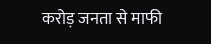करोड़ जनता से माफी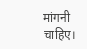मांगनी चाहिए।